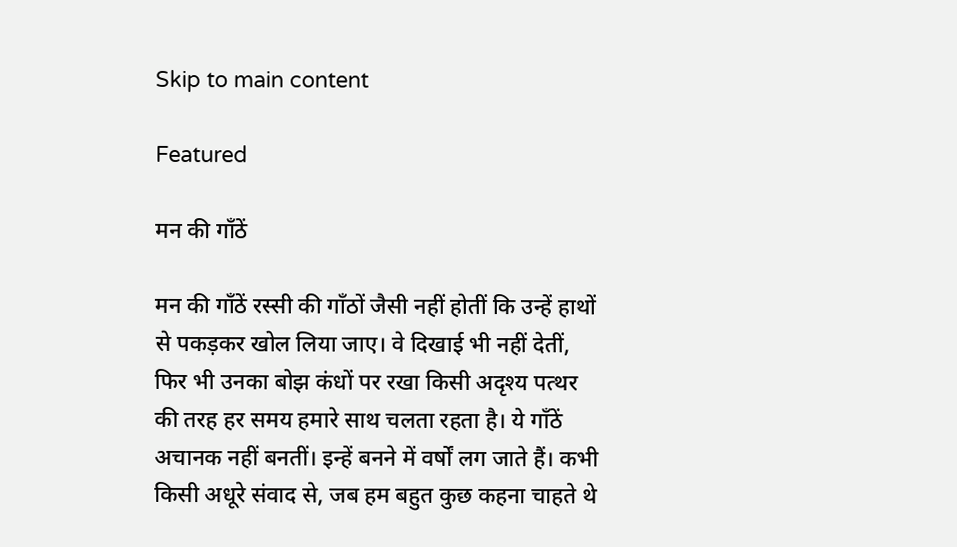Skip to main content

Featured

मन की गाँठें

मन की गाँठें रस्सी की गाँठों जैसी नहीं होतीं कि उन्हें हाथों से पकड़कर खोल लिया जाए। वे दिखाई भी नहीं देतीं, फिर भी उनका बोझ कंधों पर रखा किसी अदृश्य पत्थर की तरह हर समय हमारे साथ चलता रहता है। ये गाँठें अचानक नहीं बनतीं। इन्हें बनने में वर्षों लग जाते हैं। कभी किसी अधूरे संवाद से, जब हम बहुत कुछ कहना चाहते थे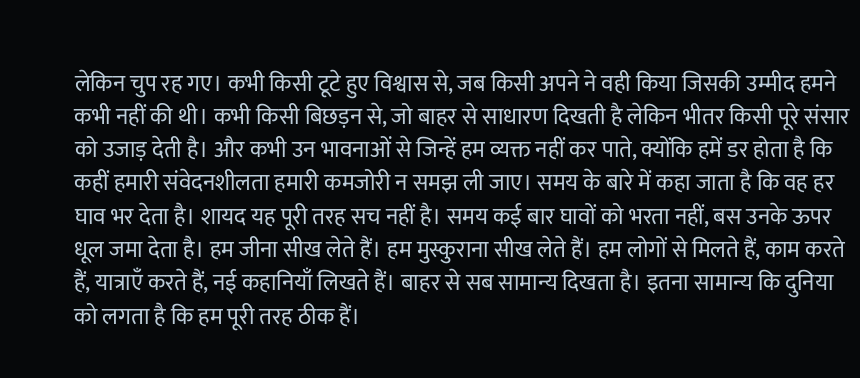लेकिन चुप रह गए। कभी किसी टूटे हुए विश्वास से, जब किसी अपने ने वही किया जिसकी उम्मीद हमने कभी नहीं की थी। कभी किसी बिछड़न से, जो बाहर से साधारण दिखती है लेकिन भीतर किसी पूरे संसार को उजाड़ देती है। और कभी उन भावनाओं से जिन्हें हम व्यक्त नहीं कर पाते, क्योंकि हमें डर होता है कि कहीं हमारी संवेदनशीलता हमारी कमजोरी न समझ ली जाए। समय के बारे में कहा जाता है कि वह हर घाव भर देता है। शायद यह पूरी तरह सच नहीं है। समय कई बार घावों को भरता नहीं, बस उनके ऊपर धूल जमा देता है। हम जीना सीख लेते हैं। हम मुस्कुराना सीख लेते हैं। हम लोगों से मिलते हैं, काम करते हैं, यात्राएँ करते हैं, नई कहानियाँ लिखते हैं। बाहर से सब सामान्य दिखता है। इतना सामान्य कि दुनिया को लगता है कि हम पूरी तरह ठीक हैं।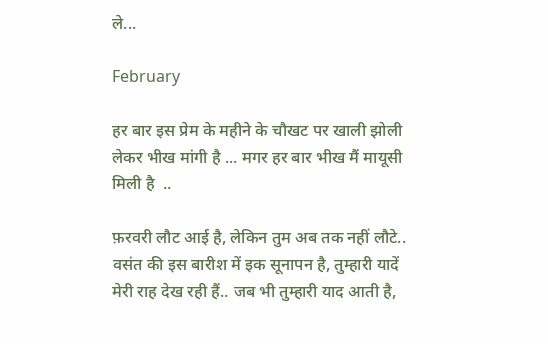ले...

February

हर बार इस प्रेम के महीने के चौखट पर खाली झोली लेकर भीख मांगी है ... मगर हर बार भीख मैं मायूसी मिली है  ..

फ़रवरी लौट आई है, लेकिन तुम अब तक नहीं लौटे.. वसंत की इस बारीश में इक सूनापन है, तुम्हारी यादें मेरी राह देख रही हैं.. जब भी तुम्हारी याद आती है,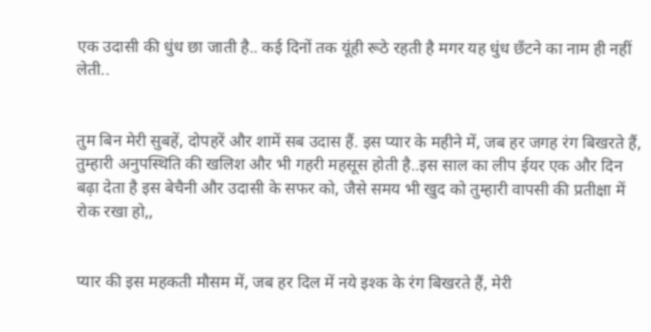एक उदासी की धुंध छा जाती है.. कई दिनों तक यूंही रूठे रहती है मगर यह धुंध छँटने का नाम ही नहीं लेती..


तुम बिन मेरी सुबहें, दोपहरें और शामें सब उदास हैं. इस प्यार के महीने में, जब हर जगह रंग बिखरते हैं, तुम्हारी अनुपस्थिति की खलिश और भी गहरी महसूस होती है..इस साल का लीप ईयर एक और दिन बढ़ा देता है इस बेचैनी और उदासी के सफर को, जैसे समय भी खुद को तुम्हारी वापसी की प्रतीक्षा में रोक रखा हो,,


प्यार की इस महकती मौसम में, जब हर दिल में नये इश्क के रंग बिखरते हैं, मेरी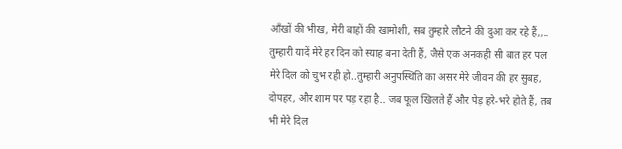आँखों की भीख, मेरी बाहों की खामोशी, सब तुम्हारे लौटने की दुआ कर रहे हैं,,.. तुम्हारी यादें मेरे हर दिन को स्याह बना देती हैं, जैसे एक अनकही सी बात हर पल मेरे दिल को चुभ रही हो..तुम्हारी अनुपस्थिति का असर मेरे जीवन की हर सुबह, दोपहर, और शाम पर पड़ रहा है.. जब फूल खिलते हैं और पेड़ हरे-भरे होते हैं, तब भी मेरे दिल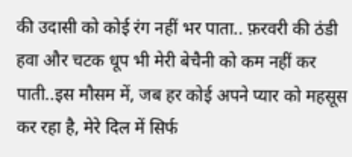की उदासी को कोई रंग नहीं भर पाता.. फ़रवरी की ठंडी हवा और चटक धूप भी मेरी बेचैनी को कम नहीं कर पाती..इस मौसम में, जब हर कोई अपने प्यार को महसूस कर रहा है, मेरे दिल में सिर्फ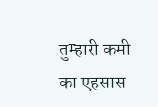तुम्हारी कमी का एहसास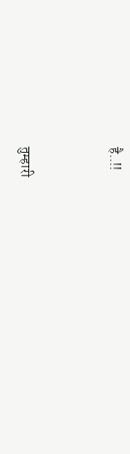है..!!


तुम्हारी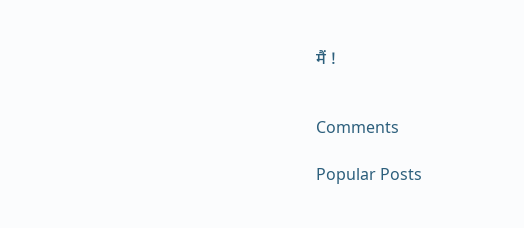मैं !


Comments

Popular Posts